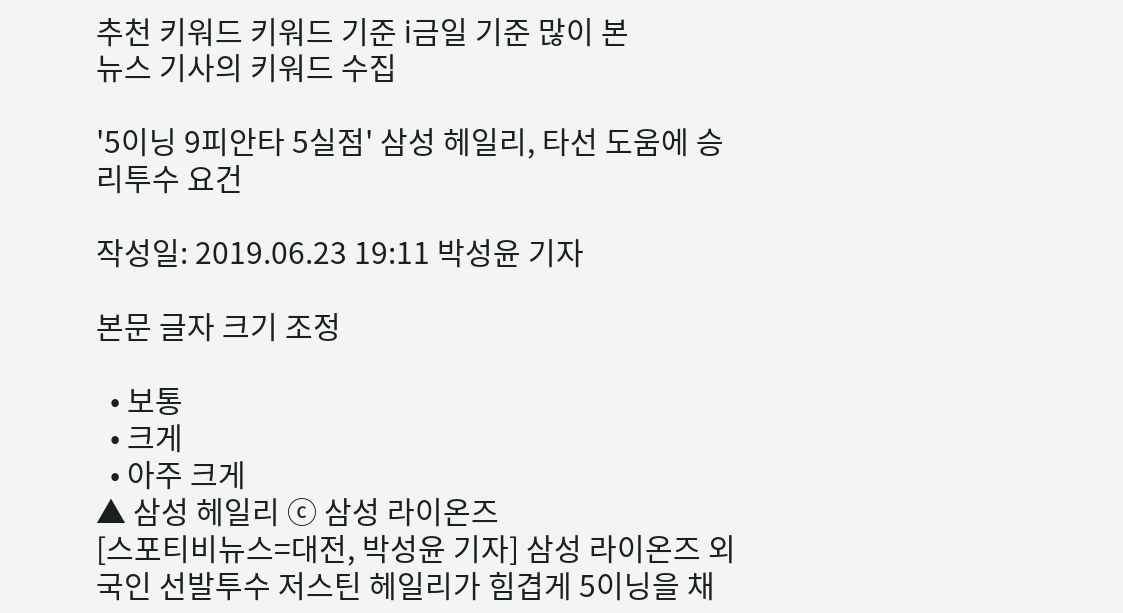추천 키워드 키워드 기준 i금일 기준 많이 본
뉴스 기사의 키워드 수집

'5이닝 9피안타 5실점' 삼성 헤일리, 타선 도움에 승리투수 요건

작성일: 2019.06.23 19:11 박성윤 기자

본문 글자 크기 조정

  • 보통
  • 크게
  • 아주 크게
▲ 삼성 헤일리 ⓒ 삼성 라이온즈
[스포티비뉴스=대전, 박성윤 기자] 삼성 라이온즈 외국인 선발투수 저스틴 헤일리가 힘겹게 5이닝을 채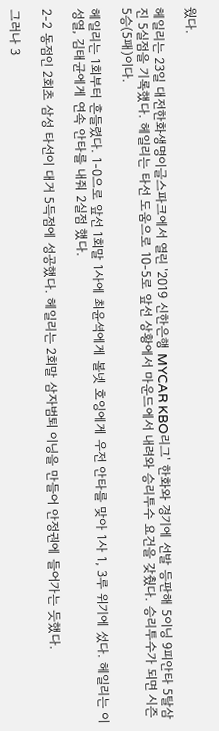웠다.

헤일리는 23일 대전한화생명이글스파크에서 열린 '2019 신한은행 MYCAR KBO리그' 한화와 경기에 선발 등판해 5이닝 9피안타 5탈삼진 5실점을 기록했다. 헤일리는 타선 도움으로 10-5로 앞선 상황에서 마운드에서 내려와 승리투수 요건을 갖췄다. 승리투수가 되면 시즌 5승(5패)이다.

헤일리는 1회부터 흔들렸다. 1-0으로 앞선 1회말 1사에 최윤셕에게 볼넷 호잉에게 우전 안타를 맞아 1사 1, 3루 위기에 섰다. 헤일리는 이성열, 김태균에게 연속 안타를 내줘 2실점 했다.

2-2 동점인 2회초 삼성 타선이 대거 5득점에 성공했다. 헤일리는 2회말 삼자범퇴 이닝을 만들어 안정권에 들어가는 듯했다.

그러나 3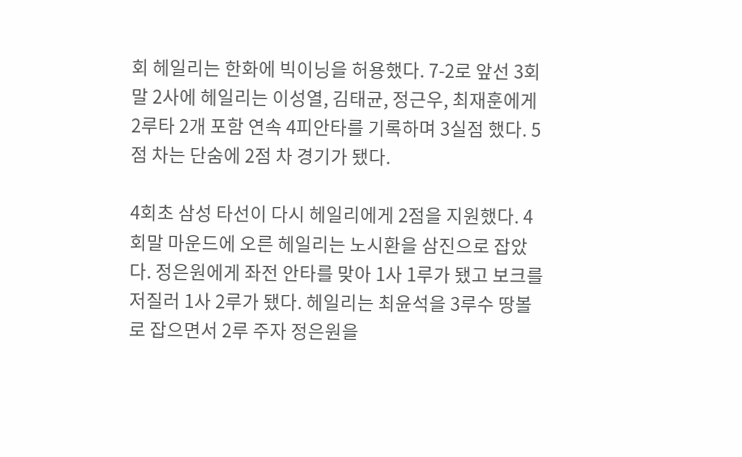회 헤일리는 한화에 빅이닝을 허용했다. 7-2로 앞선 3회말 2사에 헤일리는 이성열, 김태균, 정근우, 최재훈에게 2루타 2개 포함 연속 4피안타를 기록하며 3실점 했다. 5점 차는 단숨에 2점 차 경기가 됐다.

4회초 삼성 타선이 다시 헤일리에게 2점을 지원했다. 4회말 마운드에 오른 헤일리는 노시환을 삼진으로 잡았다. 정은원에게 좌전 안타를 맞아 1사 1루가 됐고 보크를 저질러 1사 2루가 됐다. 헤일리는 최윤석을 3루수 땅볼로 잡으면서 2루 주자 정은원을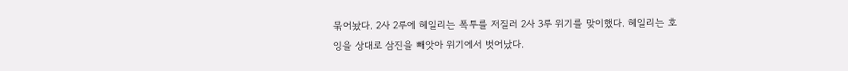묶어놨다. 2사 2루에 헤일리는 폭투를 저질러 2사 3루 위기를 맞이했다. 헤일리는 호잉을 상대로 삼진을 빼앗아 위기에서 벗어났다.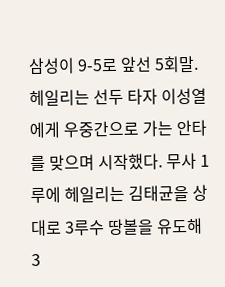삼성이 9-5로 앞선 5회말. 헤일리는 선두 타자 이성열에게 우중간으로 가는 안타를 맞으며 시작했다. 무사 1루에 헤일리는 김태균을 상대로 3루수 땅볼을 유도해 3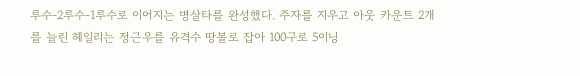루수-2루수-1루수로 이어지는 병살타를 완성했다. 주자를 지우고 아웃 카운트 2개를 늘린 헤일리는 정근우를 유격수 땅볼로 잡아 100구로 5이닝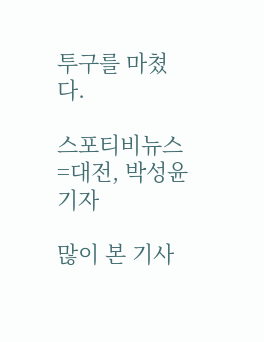투구를 마쳤다.

스포티비뉴스=대전, 박성윤 기자

많이 본 기사